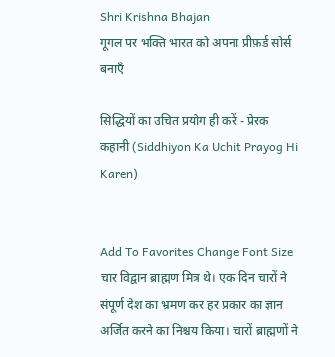Shri Krishna Bhajan
गूगल पर भक्ति भारत को अपना प्रीफ़र्ड सोर्स बनाएँ

सिद्धियों का उचित प्रयोग ही करें - प्रेरक कहानी (Siddhiyon Ka Uchit Prayog Hi Karen)


Add To Favorites Change Font Size
चार विद्वान ब्राह्मण मित्र थे। एक दिन चारों ने संपूर्ण देश का भ्रमण कर हर प्रकार का ज्ञान अर्जित करने का निश्चय किया। चारों ब्राह्मणों ने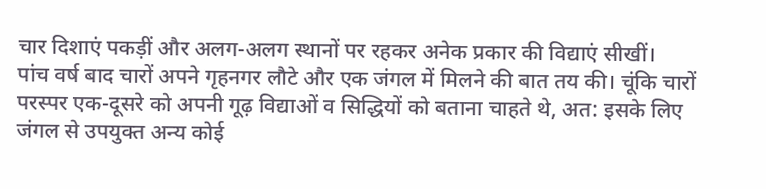चार दिशाएं पकड़ीं और अलग-अलग स्थानों पर रहकर अनेक प्रकार की विद्याएं सीखीं।
पांच वर्ष बाद चारों अपने गृहनगर लौटे और एक जंगल में मिलने की बात तय की। चूंकि चारों परस्पर एक-दूसरे को अपनी गूढ़ विद्याओं व सिद्धियों को बताना चाहते थे, अत: इसके लिए जंगल से उपयुक्त अन्य कोई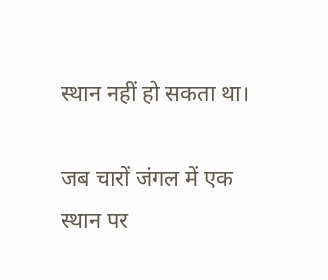स्थान नहीं हो सकता था।

जब चारों जंगल में एक स्थान पर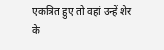एकत्रित हुए तो वहां उन्हें शेर के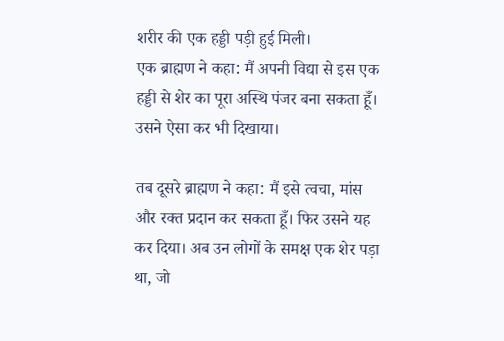शरीर की एक हड्डी पड़ी हुई मिली।
एक ब्राह्मण ने कहा: मैं अपनी विद्या से इस एक हड्डी से शेर का पूरा अस्थि पंजर बना सकता हूँ। उसने ऐसा कर भी दिखाया।

तब दूसरे ब्राह्मण ने कहा: मैं इसे त्वचा, मांस और रक्त प्रदान कर सकता हूँ। फिर उसने यह कर दिया। अब उन लोगों के समक्ष एक शेर पड़ा था, जो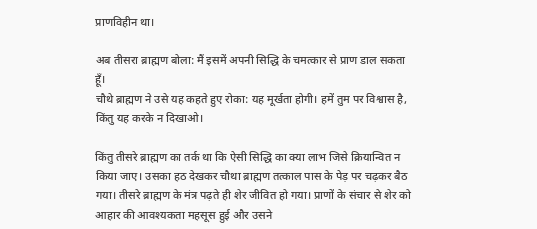प्राणविहीन था।

अब तीसरा ब्राह्मण बोला: मैं इसमें अपनी सिद्धि के चमत्कार से प्राण डाल सकता हूँ।
चौथे ब्राह्मण ने उसे यह कहते हुए रोका: यह मूर्खता होगी। हमें तुम पर विश्वास है, किंतु यह करके न दिखाओ।

किंतु तीसरे ब्राह्मण का तर्क था कि ऐसी सिद्धि का क्या लाभ जिसे क्रियान्वित न किया जाए। उसका हठ देखकर चौथा ब्राह्मण तत्काल पास के पेड़ पर चढ़कर बैठ गया। तीसरे ब्राह्मण के मंत्र पढ़ते ही शेर जीवित हो गया। प्राणों के संचार से शेर को आहार की आवश्यकता महसूस हुई और उसने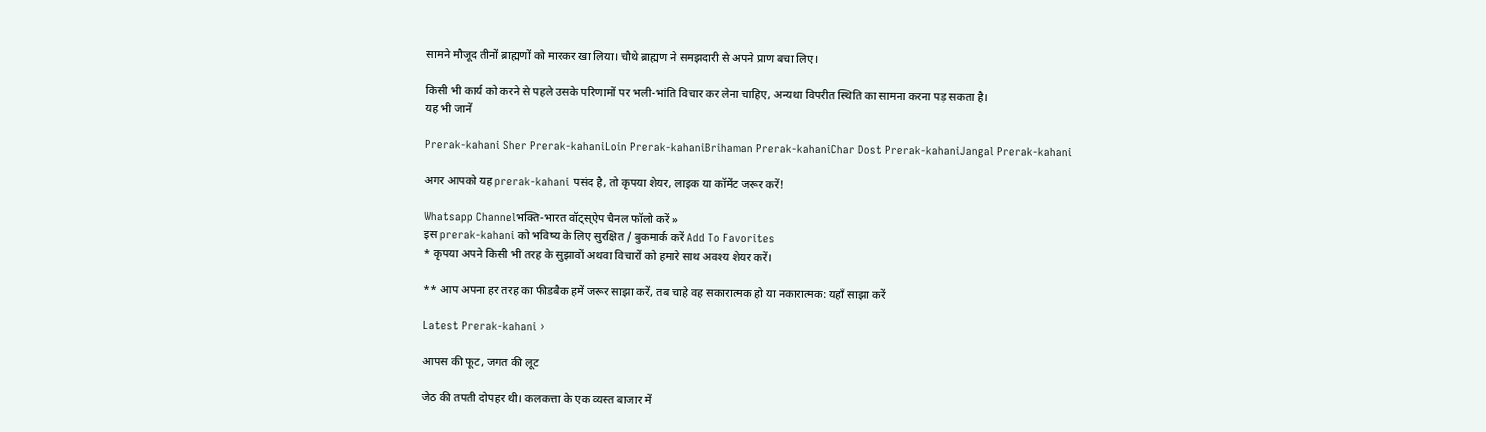सामने मौजूद तीनों ब्राह्मणों को मारकर खा लिया। चौथे ब्राह्मण ने समझदारी से अपने प्राण बचा लिए।

किसी भी कार्य को करने से पहले उसके परिणामों पर भली-भांति विचार कर लेना चाहिए, अन्यथा विपरीत स्थिति का सामना करना पड़ सकता है।
यह भी जानें

Prerak-kahani Sher Prerak-kahaniLoin Prerak-kahaniBrihaman Prerak-kahaniChar Dost Prerak-kahaniJangal Prerak-kahani

अगर आपको यह prerak-kahani पसंद है, तो कृपया शेयर, लाइक या कॉमेंट जरूर करें!

Whatsapp Channelभक्ति-भारत वॉट्स्ऐप चैनल फॉलो करें »
इस prerak-kahani को भविष्य के लिए सुरक्षित / बुकमार्क करें Add To Favorites
* कृपया अपने किसी भी तरह के सुझावों अथवा विचारों को हमारे साथ अवश्य शेयर करें।

** आप अपना हर तरह का फीडबैक हमें जरूर साझा करें, तब चाहे वह सकारात्मक हो या नकारात्मक: यहाँ साझा करें

Latest Prerak-kahani ›

आपस की फूट, जगत की लूट

जेठ की तपती दोपहर थी। कलकत्ता के एक व्यस्त बाजार में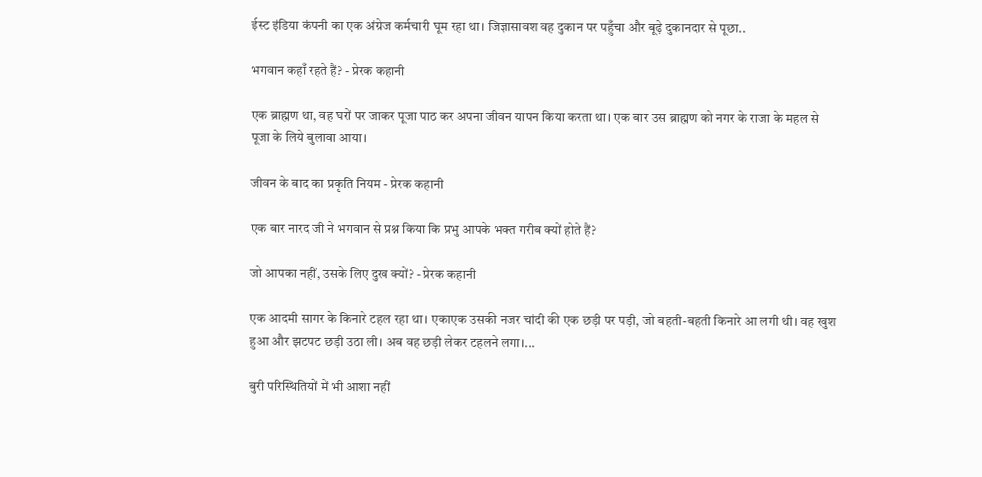ईस्ट इंडिया कंपनी का एक अंग्रेज कर्मचारी घूम रहा था। जिज्ञासावश वह दुकान पर पहुँचा और बूढ़े दुकानदार से पूछा..

भगवान कहाँ रहते हैं? - प्रेरक कहानी

एक ब्राह्मण था, वह घरों पर जाकर पूजा पाठ कर अपना जीवन यापन किया करता था। एक बार उस ब्राह्मण को नगर के राजा के महल से पूजा के लिये बुलावा आया।

जीवन के बाद का प्रकृति नियम - प्रेरक कहानी

एक बार नारद जी ने भगवान से प्रश्न किया कि प्रभु आपके भक्त गरीब क्यों होते हैं?

जो आपका नहीं, उसके लिए दुख क्यों? - प्रेरक कहानी

एक आदमी सागर के किनारे टहल रहा था। एकाएक उसकी नजर चांदी की एक छड़ी पर पड़ी, जो बहती-बहती किनारे आ लगी थी। वह खुश हुआ और झटपट छड़ी उठा ली। अब वह छड़ी लेकर टहलने लगा।...

बुरी परिस्थितियों में भी आशा नहीं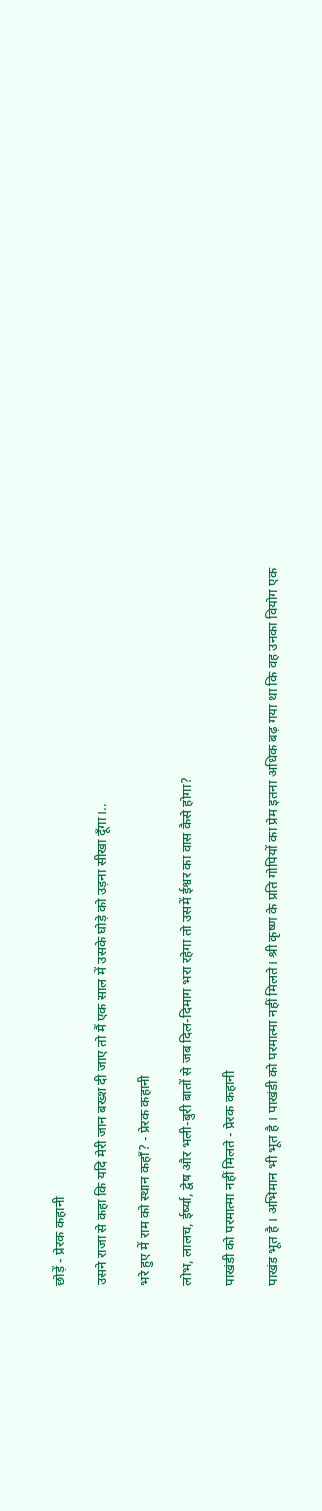छोड़ें - प्रेरक कहानी

उसने राजा से कहा कि यदि मेरी जान बख्श दी जाए तो मैं एक साल में उसके घोड़े को उड़ना सीखा दूँगा।..

भरे हुए में राम को स्थान कहाँ? - प्रेरक कहानी

लोभ, लालच, ईर्ष्या, द्वेष और भली-बुरी बातों से जब दिल-दिमाग भरा रहेगा तो उसमें ईश्वर का वास कैसे होगा?

पाखंडी को परमात्मा नहीं मिलते - प्रेरक कहानी

पाखंड भूत है । अभिमान भी भूत है । पाखंडी को परमात्मा नहीं मिलते। श्री कृष्ण के प्रति गोपियों का प्रेम इतना अधिक बढ़ गया था कि वह उनका वियोग एक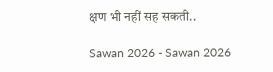क्षण भी नहीं सह सकती..

Sawan 2026 - Sawan 2026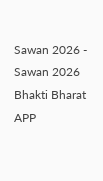Sawan 2026 - Sawan 2026
Bhakti Bharat APP